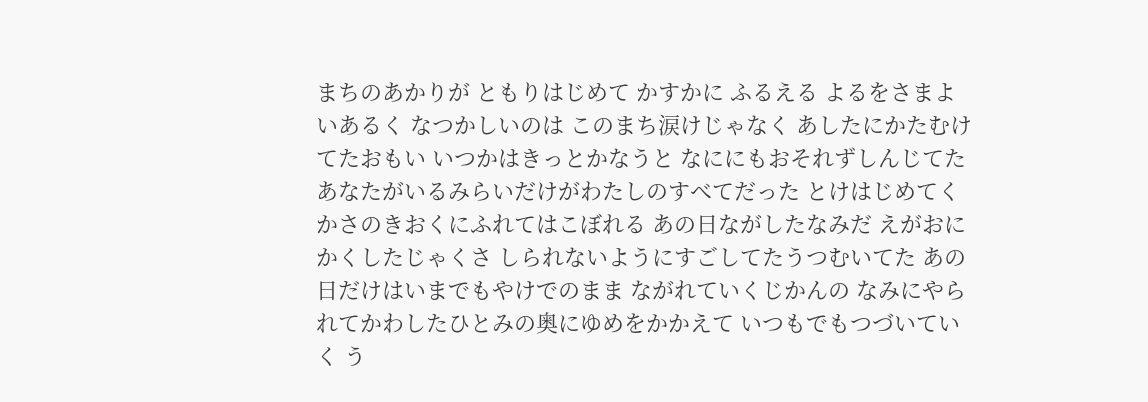まちのあかりが ともりはじめて かすかに ふるえる よるをさまよいあるく なつかしいのは このまち涙けじゃなく あしたにかたむけてたおもい いつかはきっとかなうと なににもおそれずしんじてた あなたがいるみらいだけがわたしのすべてだった とけはじめてく かさのきおくにふれてはこぼれる あの日ながしたなみだ えがおにかくしたじゃくさ しられないようにすごしてたうつむいてた あの日だけはいまでもやけでのまま ながれていくじかんの なみにやられてかわしたひとみの奥にゆめをかかえて いつもでもつづいていく う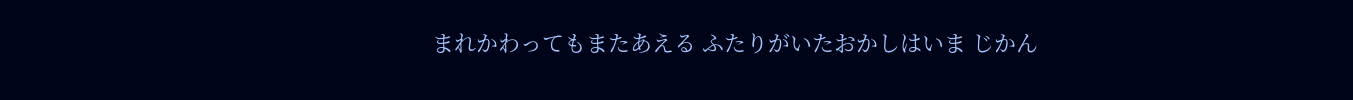まれかわってもまたあえる ふたりがいたおかしはいま じかん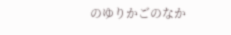のゆりかごのなか